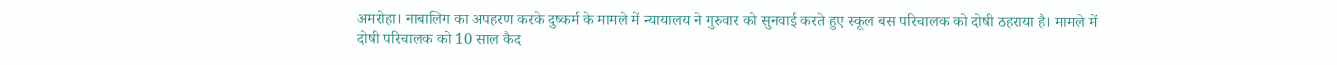अमरोहा। नाबालिग का अपहरण करके दुष्कर्म के मामले में न्यायालय ने गुरुवार को सुनवाई करते हुए स्कूल बस परिचालक को दोषी ठहराया है। मामले में दोषी परिचालक को 10 साल कैद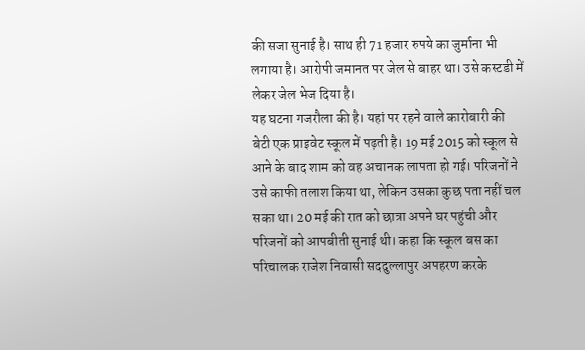की सजा सुनाई है। साथ ही 71 हजार रुपये का जुर्माना भी लगाया है। आरोपी जमानत पर जेल से बाहर था। उसे कस्टडी में लेकर जेल भेज दिया है।
यह घटना गजरौला की है। यहां पर रहने वाले कारोबारी की बेटी एक प्राइवेट स्कूल में पढ़ती है। 19 मई 2015 को स्कूल से आने के बाद शाम को वह अचानक लापता हो गई। परिजनों ने उसे काफी तलाश किया था, लेकिन उसका कुछ पता नहीं चल सका था। 20 मई की रात को छात्रा अपने घर पहुंची और परिजनों को आपबीती सुनाई थी। कहा कि स्कूल बस का परिचालक राजेश निवासी सददुल्लापुर अपहरण करके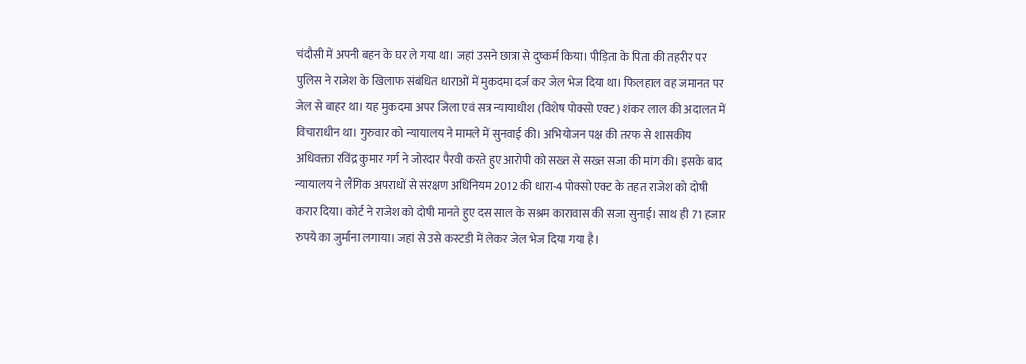चंदौसी में अपनी बहन के घर ले गया था। जहां उसने छात्रा से दुष्कर्म किया। पीड़िता के पिता की तहरीर पर पुलिस ने राजेश के खिलाफ संबंधित धाराओं में मुकदमा दर्ज कर जेल भेज दिया था। फिलहाल वह जमानत पर जेल से बाहर था। यह मुकदमा अपर जिला एवं सत्र न्यायाधीश (विशेष पोक्सो एक्ट) शंकर लाल की अदालत में विचाराधीन था। गुरुवार को न्यायालय ने मामले में सुनवाई की। अभियोजन पक्ष की तरफ से शासकीय अधिवक्ता रविंद्र कुमार गर्ग ने जोरदार पैरवी करते हुए आरोपी को सख्त से सख्त सजा की मांग की। इसके बाद न्यायालय ने लैंगिक अपराधों से संरक्षण अधिनियम 2012 की धारा-4 पोक्सो एक्ट के तहत राजेश को दोषी करार दिया। कोर्ट ने राजेश को दोषी मानते हुए दस साल के सश्रम कारावास की सजा सुनाई। साथ ही 71 हजार रुपये का जुर्माना लगाया। जहां से उसे कस्टडी में लेकर जेल भेज दिया गया है।